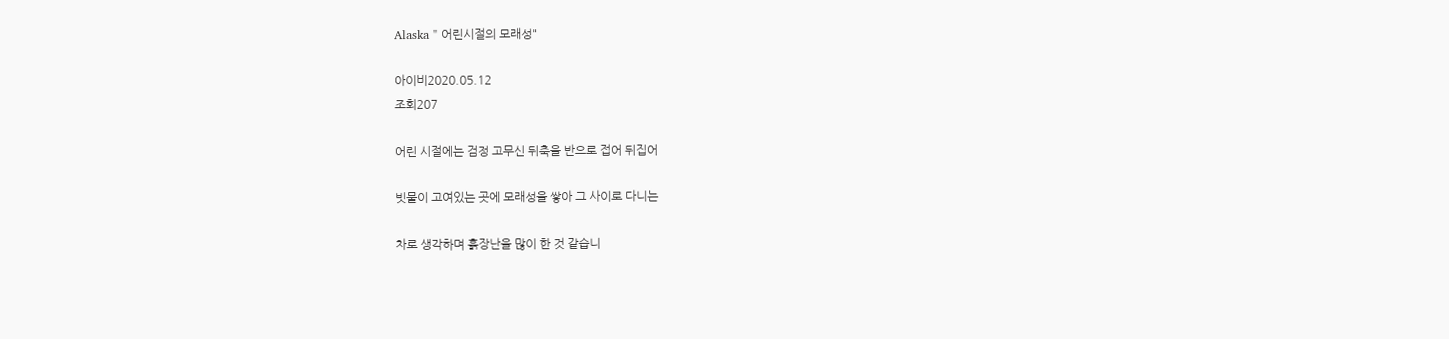Alaska " 어린시절의 모래성"

아이비2020.05.12
조회207

어린 시절에는 검정 고무신 뒤축을 반으로 접어 뒤집어

빗물이 고여있는 곳에 모래성을 쌓아 그 사이로 다니는

차로 생각하며 흙장난을 많이 한 것 같습니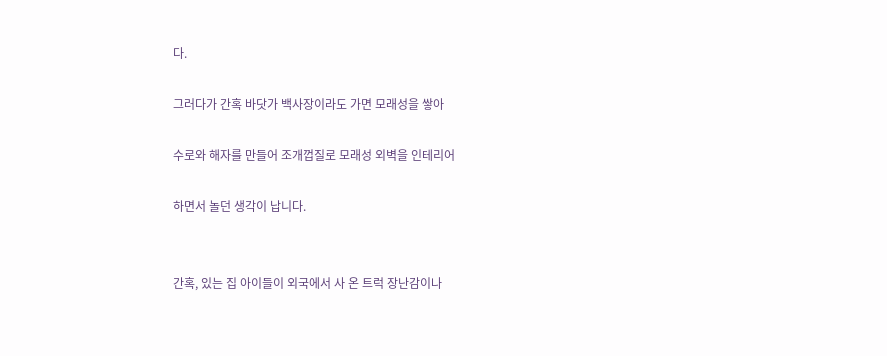다.

그러다가 간혹 바닷가 백사장이라도 가면 모래성을 쌓아

수로와 해자를 만들어 조개껍질로 모래성 외벽을 인테리어

하면서 놀던 생각이 납니다.


간혹, 있는 집 아이들이 외국에서 사 온 트럭 장난감이나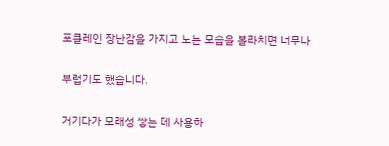포클레인 장난감을 가지고 노는 모습을 볼라치면 너무나

부럽기도 했습니다.

거기다가 모래성 쌓는 데 사용하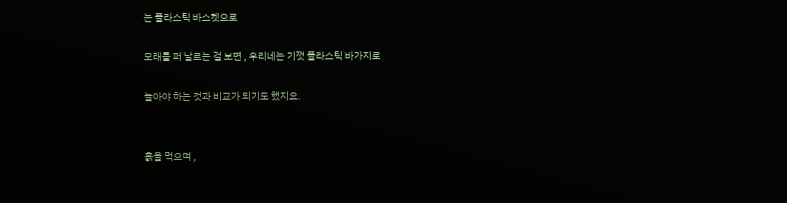는 플라스틱 바스켓으로

모래를 퍼 날르는 걸 보면 , 우리네는 기껏 플라스틱 바가지로

놀아야 하는 것과 비교가 되기도 했지요.


흙을 먹으며 ,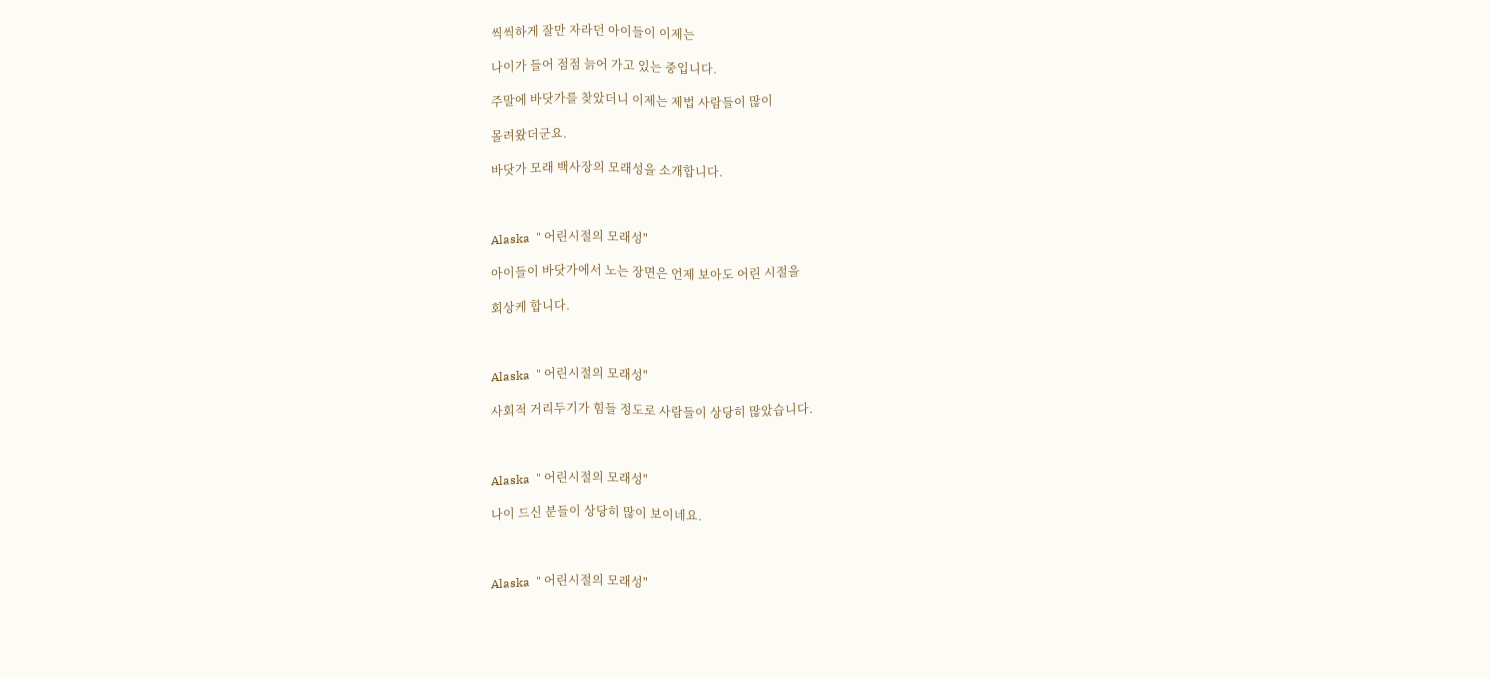씩씩하게 잘만 자라던 아이들이 이제는

나이가 들어 점점 늙어 가고 있는 중입니다.

주말에 바닷가를 찾았더니 이제는 제법 사람들이 많이

몰려왔더군요.

바닷가 모래 백사장의 모래성을 소개합니다.



Alaska  " 어린시절의 모래성"

아이들이 바닷가에서 노는 장면은 언제 보아도 어린 시절을

회상케 합니다.



Alaska  " 어린시절의 모래성"

사회적 거리두기가 힘들 정도로 사람들이 상당히 많았습니다.



Alaska  " 어린시절의 모래성"

나이 드신 분들이 상당히 많이 보이네요.



Alaska  " 어린시절의 모래성"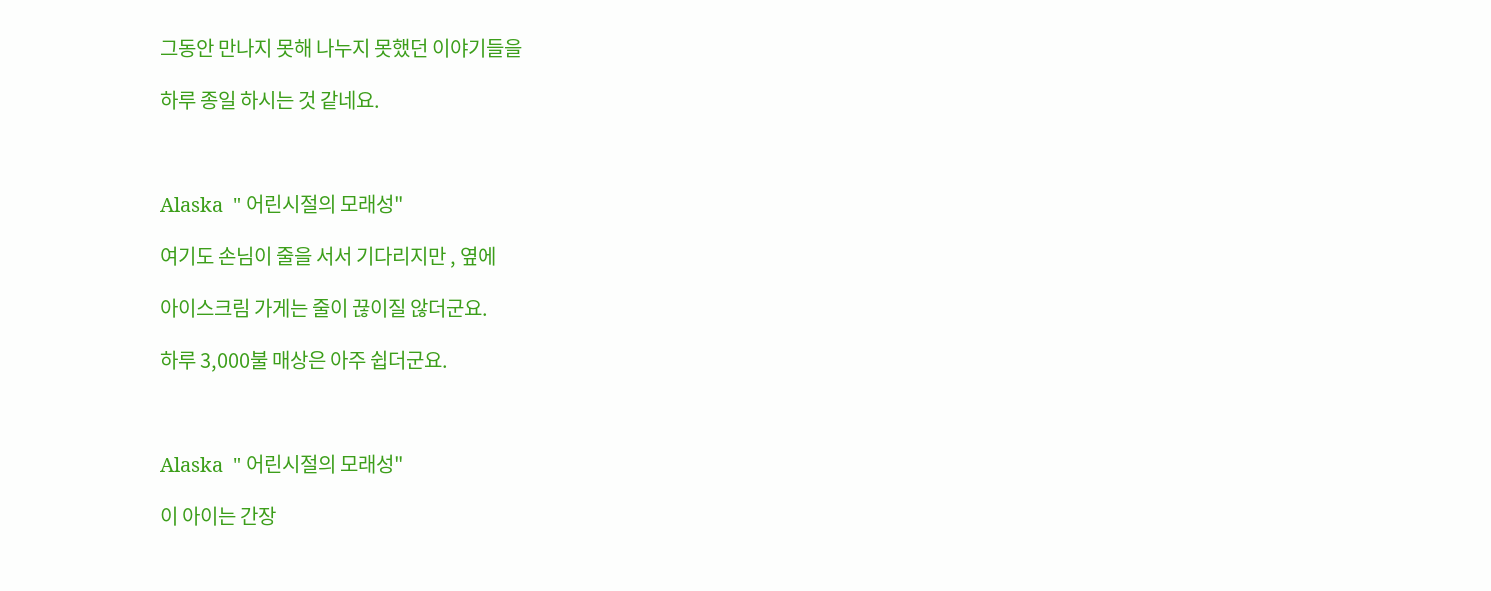그동안 만나지 못해 나누지 못했던 이야기들을

하루 종일 하시는 것 같네요.



Alaska  " 어린시절의 모래성"

여기도 손님이 줄을 서서 기다리지만 , 옆에

아이스크림 가게는 줄이 끊이질 않더군요.

하루 3,000불 매상은 아주 쉽더군요.



Alaska  " 어린시절의 모래성"

이 아이는 간장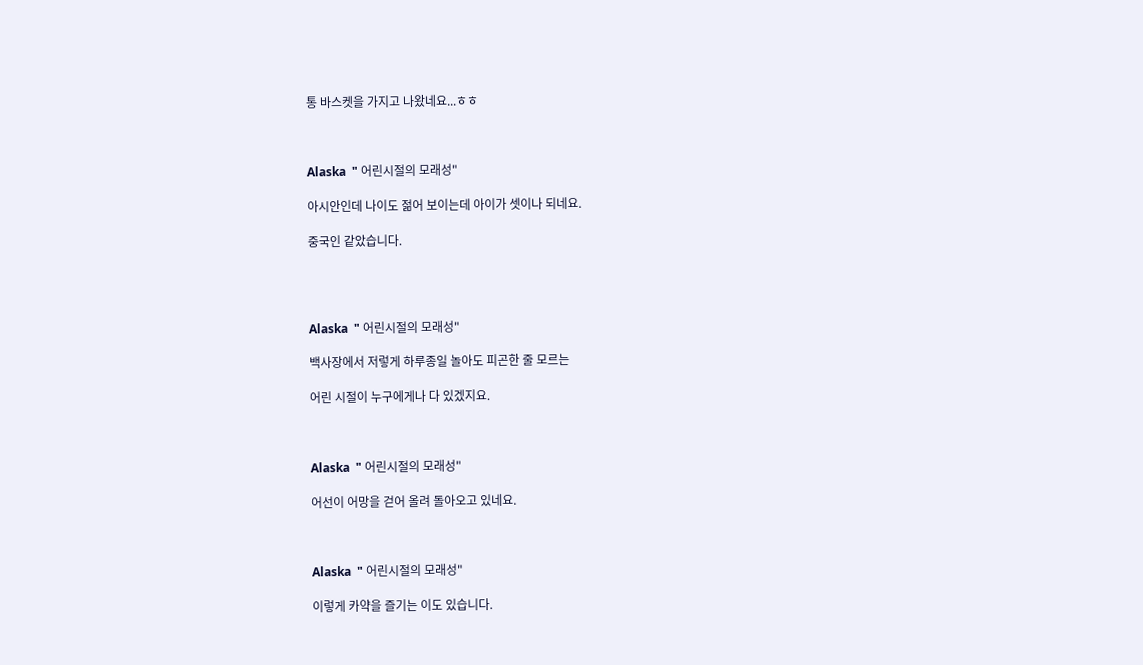통 바스켓을 가지고 나왔네요...ㅎㅎ



Alaska  " 어린시절의 모래성"

아시안인데 나이도 젊어 보이는데 아이가 셋이나 되네요.

중국인 같았습니다.




Alaska  " 어린시절의 모래성"

백사장에서 저렇게 하루종일 놀아도 피곤한 줄 모르는

어린 시절이 누구에게나 다 있겠지요.



Alaska  " 어린시절의 모래성"

어선이 어망을 걷어 올려 돌아오고 있네요.



Alaska  " 어린시절의 모래성"

이렇게 카약을 즐기는 이도 있습니다.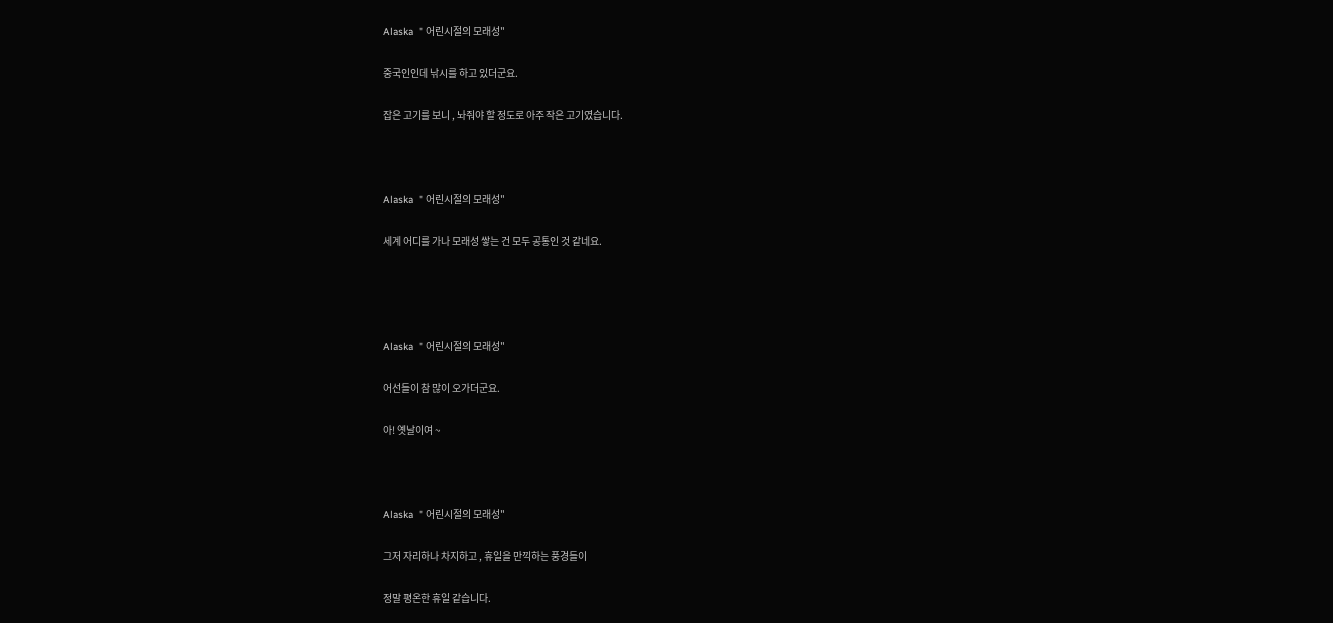Alaska  " 어린시절의 모래성"

중국인인데 낚시를 하고 있더군요.

잡은 고기를 보니 , 놔줘야 할 정도로 아주 작은 고기였습니다.



Alaska  " 어린시절의 모래성"

세계 어디를 가나 모래성 쌓는 건 모두 공통인 것 같네요.




Alaska  " 어린시절의 모래성"

어선들이 참 많이 오가더군요.

아! 옛날이여 ~



Alaska  " 어린시절의 모래성"

그저 자리하나 차지하고 , 휴일을 만끽하는 풍경들이

정말 평온한 휴일 같습니다.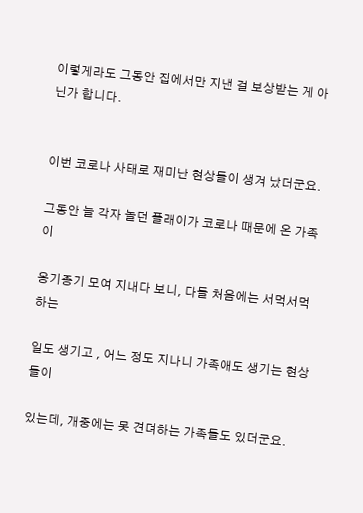이렇게라도 그동안 집에서만 지낸 걸 보상받는 게 아닌가 합니다.


이번 코로나 사태로 재미난 현상들이 생겨 났더군요.

그동안 늘 각자 놀던 플래이가 코로나 때문에 온 가족이

옹기종기 모여 지내다 보니, 다들 처음에는 서먹서먹하는

일도 생기고 , 어느 정도 지나니 가족애도 생기는 현상들이

있는데, 개중에는 못 견뎌하는 가족들도 있더군요.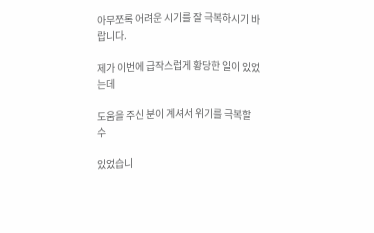아무쪼록 어려운 시기를 잘 극복하시기 바랍니다.

제가 이번에 급작스럽게 황당한 일이 있었는데

도움을 주신 분이 계셔서 위기를 극복할 수

있었습니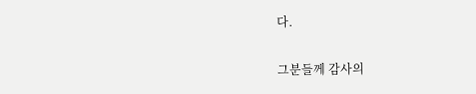다.

그분들께 감사의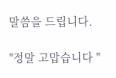말씀을 드립니다.

"정말 고맙습니다 "